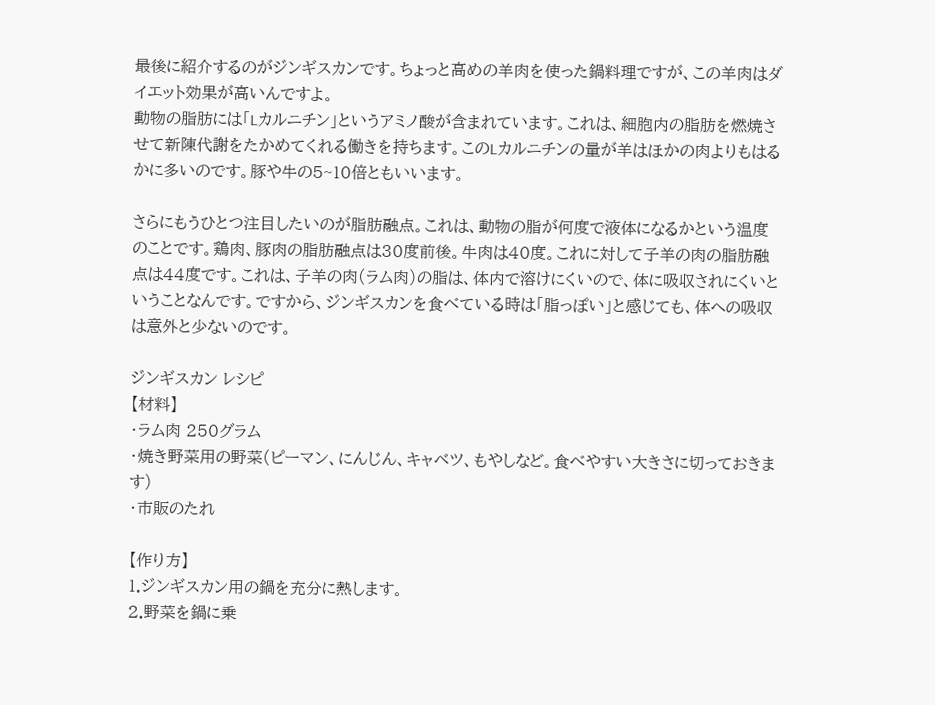最後に紹介するのがジンギスカンです。ちょっと高めの羊肉を使った鍋料理ですが、この羊肉はダイエット効果が高いんですよ。
動物の脂肪には「Lカルニチン」というアミノ酸が含まれています。これは、細胞内の脂肪を燃焼させて新陳代謝をたかめてくれる働きを持ちます。このLカルニチンの量が羊はほかの肉よりもはるかに多いのです。豚や牛の5~10倍ともいいます。

さらにもうひとつ注目したいのが脂肪融点。これは、動物の脂が何度で液体になるかという温度のことです。鶏肉、豚肉の脂肪融点は30度前後。牛肉は40度。これに対して子羊の肉の脂肪融点は44度です。これは、子羊の肉(ラム肉)の脂は、体内で溶けにくいので、体に吸収されにくいということなんです。ですから、ジンギスカンを食べている時は「脂っぽい」と感じても、体への吸収は意外と少ないのです。

ジンギスカン レシピ
【材料】
・ラム肉 250グラム
・焼き野菜用の野菜(ピーマン、にんじん、キャベツ、もやしなど。食べやすい大きさに切っておきます)
・市販のたれ

【作り方】
1.ジンギスカン用の鍋を充分に熱します。
2.野菜を鍋に乗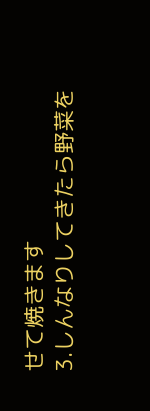せて焼きます
3.しんなりしてきたら野菜を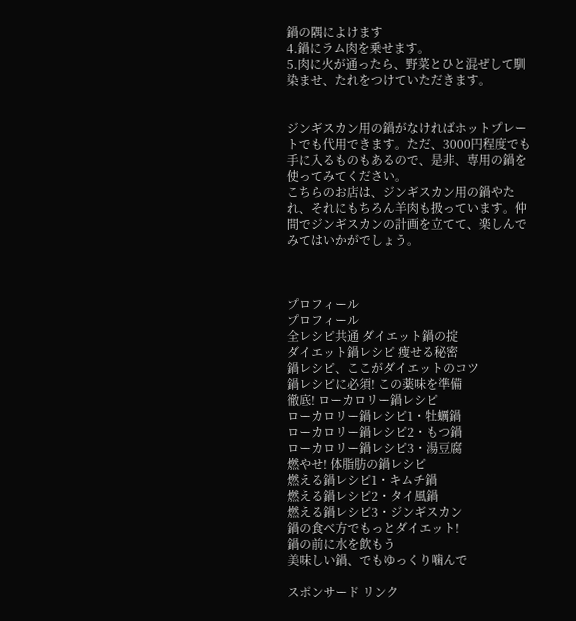鍋の隅によけます
4.鍋にラム肉を乗せます。
5.肉に火が通ったら、野菜とひと混ぜして馴染ませ、たれをつけていただきます。


ジンギスカン用の鍋がなければホットプレートでも代用できます。ただ、3000円程度でも手に入るものもあるので、是非、専用の鍋を使ってみてください。
こちらのお店は、ジンギスカン用の鍋やたれ、それにもちろん羊肉も扱っています。仲間でジンギスカンの計画を立てて、楽しんでみてはいかがでしょう。



プロフィール
プロフィール
全レシピ共通 ダイエット鍋の掟
ダイエット鍋レシピ 痩せる秘密
鍋レシピ、ここがダイエットのコツ
鍋レシピに必須! この薬味を準備
徹底! ローカロリー鍋レシピ
ローカロリー鍋レシピ1・牡蠣鍋
ローカロリー鍋レシピ2・もつ鍋
ローカロリー鍋レシピ3・湯豆腐
燃やせ! 体脂肪の鍋レシピ
燃える鍋レシピ1・キムチ鍋
燃える鍋レシピ2・タイ風鍋
燃える鍋レシピ3・ジンギスカン
鍋の食べ方でもっとダイエット!
鍋の前に水を飲もう
美味しい鍋、でもゆっくり噛んで

スポンサード リンク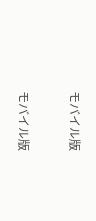モバイル版

モバイル版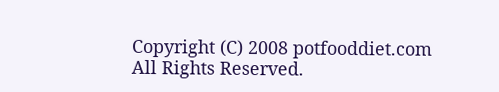Copyright (C) 2008 potfooddiet.com All Rights Reserved.